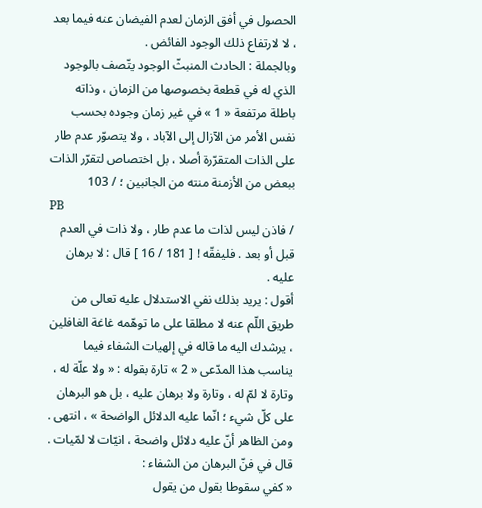الحصول في أفق الزمان لعدم الفيضان عنه فيما بعد ، لا لارتفاع ذلك الوجود الفائض .
وبالجملة : الحادث المنبثّ الوجود يتّصف بالوجود الذي له في قطعة بخصوصها من الزمان ، وذاته باطلة مرتفعة « 1 » في غير زمان وجوده بحسب نفس الأمر من الآزال إلى الآباد ، ولا يتصوّر عدم طار على الذات المتقرّرة أصلا ، بل اختصاص لتقرّر الذات ببعض من الأزمنة منته من الجانبين ؛ / 103
PB
/ فاذن ليس لذات ما عدم طار ، ولا ذات في العدم قبل أو بعد . فليفقّه ! [ 181 / 16 ] قال : لا برهان عليه .
أقول : يريد بذلك نفي الاستدلال عليه تعالى من طريق اللّم عنه لا مطلقا على ما توهّمه غاغة الغافلين ، يرشدك اليه ما قاله في إلهيات الشفاء فيما يناسب هذا المدّعى « 2 » تارة بقوله : « ولا علّة له ، وتارة لا لمّ له ، وتارة ولا برهان عليه ، بل هو البرهان على كلّ شيء ؛ انّما عليه الدلائل الواضحة » ، انتهى .
ومن الظاهر أنّ عليه دلائل واضحة ، انيّات لا لمّيات . قال في فنّ البرهان من الشفاء :
« كفي سقوطا بقول من يقول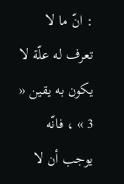: انّ ما لا تعرف له علّة لا يكون به يقين « 3 » ، فانّه يوجب أن لا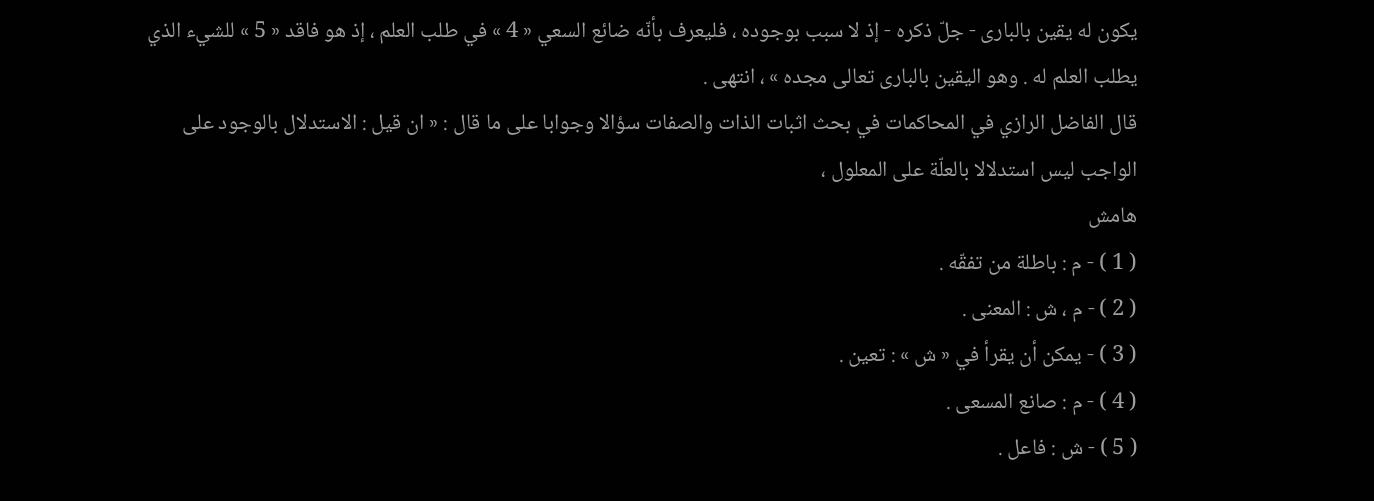يكون له يقين بالبارى - جلّ ذكره - إذ لا سبب بوجوده ، فليعرف بأنّه ضائع السعي « 4 » في طلب العلم ، إذ هو فاقد « 5 » للشيء الذي يطلب العلم له . وهو اليقين بالبارى تعالى مجده » ، انتهى .
قال الفاضل الرازي في المحاكمات في بحث اثبات الذات والصفات سؤالا وجوابا على ما قال : « ان قيل : الاستدلال بالوجود على الواجب ليس استدلالا بالعلّة على المعلول ،
هامش
( 1 ) - م : باطلة من تفقّه .
( 2 ) - م ، ش : المعنى .
( 3 ) - يمكن أن يقرأ في « ش » : تعين .
( 4 ) - م : صانع المسعى .
( 5 ) - ش : فاعل .